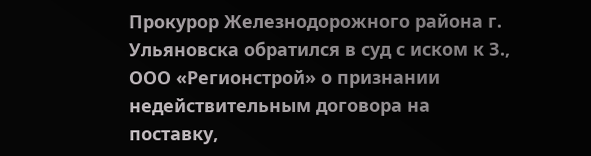Прокурор Железнодорожного района г. Ульяновска обратился в суд с иском к З., ООО «Регионстрой» о признании недействительным договора на поставку,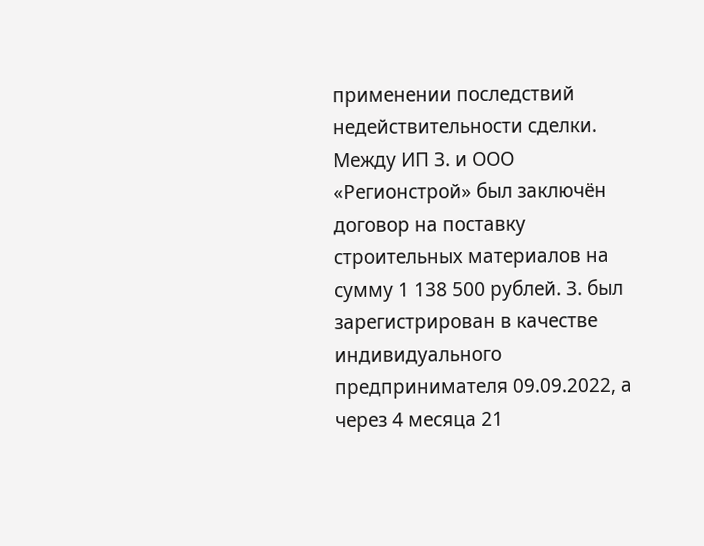применении последствий недействительности сделки.
Между ИП З. и ООО «Регионстрой» был заключён договор на поставку строительных материалов на сумму 1 138 500 рублей. З. был зарегистрирован в качестве индивидуального предпринимателя 09.09.2022, а через 4 месяца 21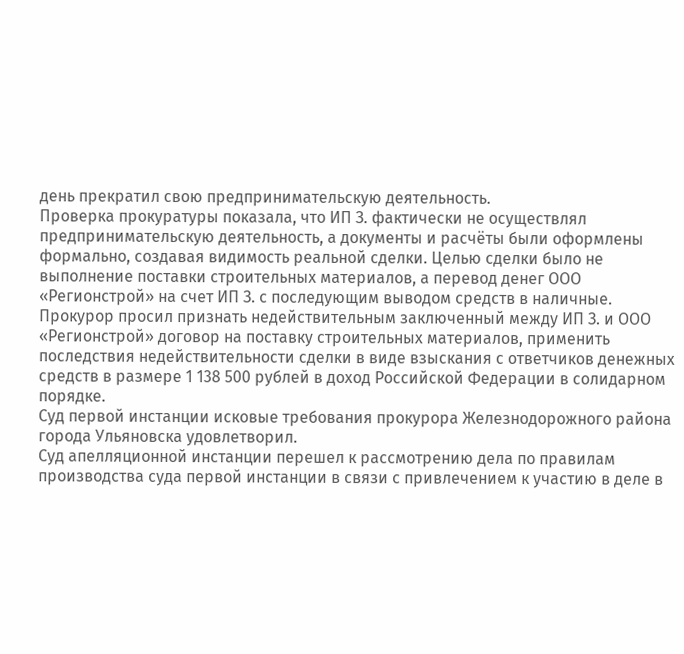день прекратил свою предпринимательскую деятельность.
Проверка прокуратуры показала, что ИП З. фактически не осуществлял предпринимательскую деятельность, а документы и расчёты были оформлены формально, создавая видимость реальной сделки. Целью сделки было не выполнение поставки строительных материалов, а перевод денег ООО «Регионстрой» на счет ИП З. с последующим выводом средств в наличные.
Прокурор просил признать недействительным заключенный между ИП З. и ООО «Регионстрой» договор на поставку строительных материалов, применить последствия недействительности сделки в виде взыскания с ответчиков денежных средств в размере 1 138 500 рублей в доход Российской Федерации в солидарном порядке.
Суд первой инстанции исковые требования прокурора Железнодорожного района города Ульяновска удовлетворил.
Суд апелляционной инстанции перешел к рассмотрению дела по правилам производства суда первой инстанции в связи с привлечением к участию в деле в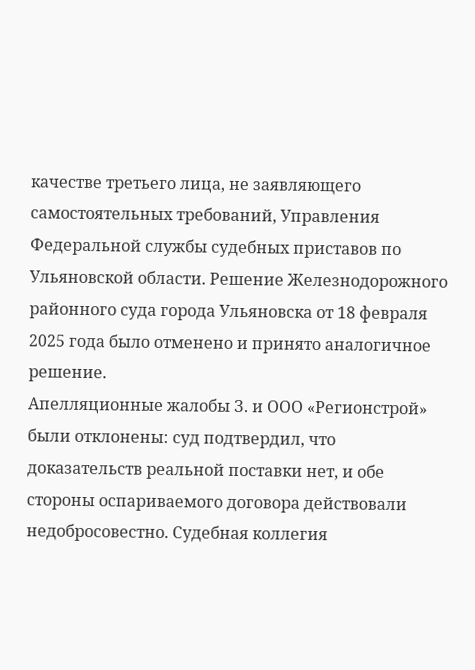качестве третьего лица, не заявляющего самостоятельных требований, Управления Федеральной службы судебных приставов по Ульяновской области. Решение Железнодорожного районного суда города Ульяновска от 18 февраля 2025 года было отменено и принято аналогичное решение.
Апелляционные жалобы З. и ООО «Регионстрой» были отклонены: суд подтвердил, что доказательств реальной поставки нет, и обе стороны оспариваемого договора действовали недобросовестно. Судебная коллегия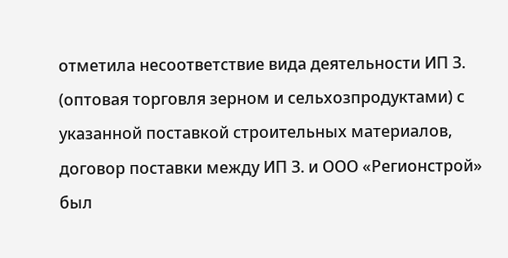отметила несоответствие вида деятельности ИП З. (оптовая торговля зерном и сельхозпродуктами) с указанной поставкой строительных материалов, договор поставки между ИП З. и ООО «Регионстрой» был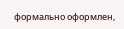формально оформлен,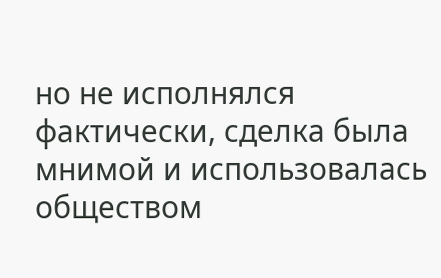но не исполнялся фактически, сделка была мнимой и использовалась обществом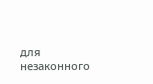для незаконного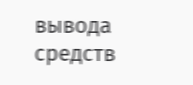вывода средств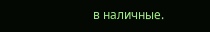в наличные.